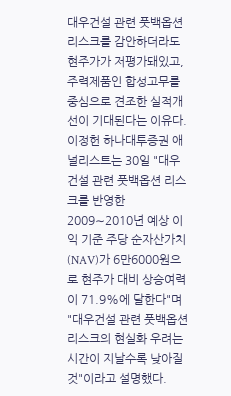대우건설 관련 풋백옵션 리스크를 감안하더라도 현주가가 저평가돼있고, 주력제품인 합성고무를 중심으로 견조한 실적개선이 기대된다는 이유다.
이정헌 하나대투증권 애널리스트는 30일 "대우건설 관련 풋백옵션 리스크를 반영한 2009∼2010년 예상 이익 기준 주당 순자산가치(NAV)가 6만6000원으로 현주가 대비 상승여력이 71.9%에 달한다"며 "대우건설 관련 풋백옵션 리스크의 현실화 우려는 시간이 지날수록 낮아질 것"이라고 설명했다.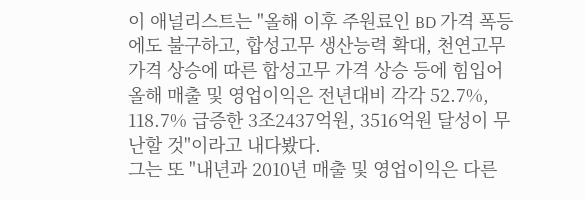이 애널리스트는 "올해 이후 주원료인 BD 가격 폭등에도 불구하고, 합성고무 생산능력 확대, 천연고무 가격 상승에 따른 합성고무 가격 상승 등에 힘입어 올해 매출 및 영업이익은 전년대비 각각 52.7%, 118.7% 급증한 3조2437억원, 3516억원 달성이 무난할 것"이라고 내다봤다.
그는 또 "내년과 2010년 매출 및 영업이익은 다른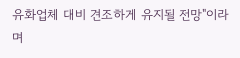유화업체 대비 견조하게 유지될 전망"이라며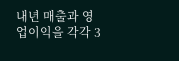내년 매출과 영업이익을 각각 3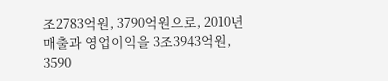조2783억원, 3790억원으로, 2010년 매출과 영업이익을 3조3943억원, 3590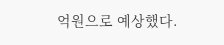억원으로 예상했다.